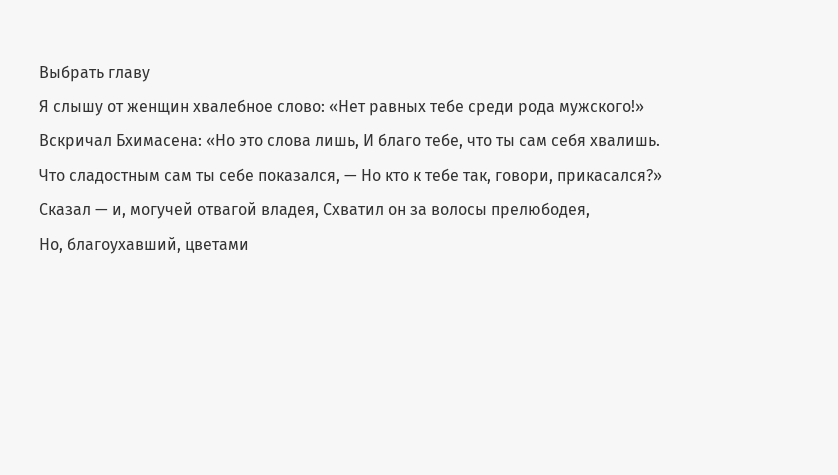Выбрать главу
Я слышу от женщин хвалебное слово: «Нет равных тебе среди рода мужского!»
Вскричал Бхимасена: «Но это слова лишь, И благо тебе, что ты сам себя хвалишь.
Что сладостным сам ты себе показался, — Но кто к тебе так, говори, прикасался?»
Сказал — и, могучей отвагой владея, Схватил он за волосы прелюбодея,
Но, благоухавший, цветами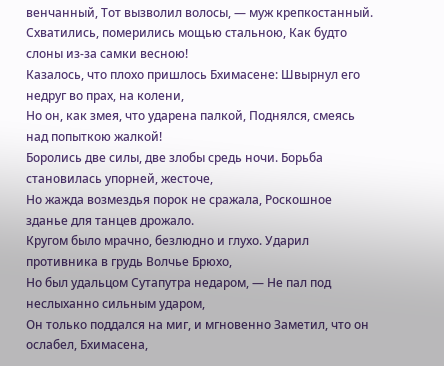венчанный, Тот вызволил волосы, — муж крепкостанный.
Схватились, померились мощью стальною, Как будто слоны из-за самки весною!
Казалось, что плохо пришлось Бхимасене: Швырнул его недруг во прах, на колени,
Но он, как змея, что ударена палкой, Поднялся, смеясь над попыткою жалкой!
Боролись две силы, две злобы средь ночи. Борьба становилась упорней, жесточе,
Но жажда возмездья порок не сражала, Роскошное зданье для танцев дрожало.
Кругом было мрачно, безлюдно и глухо. Ударил противника в грудь Волчье Брюхо,
Но был удальцом Сутапутра недаром, — Не пал под неслыханно сильным ударом,
Он только поддался на миг, и мгновенно Заметил, что он ослабел, Бхимасена,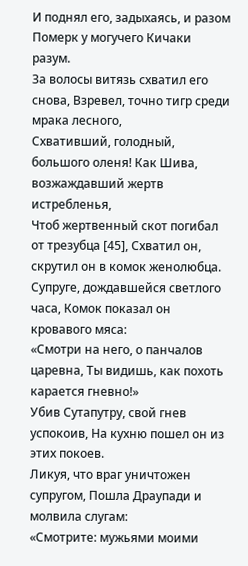И поднял его, задыхаясь, и разом Померк у могучего Кичаки разум.
За волосы витязь схватил его снова, Взревел, точно тигр среди мрака лесного,
Схвативший, голодный, большого оленя! Как Шива, возжаждавший жертв истребленья,
Чтоб жертвенный скот погибал от трезубца [45], Схватил он, скрутил он в комок женолюбца.
Супруге, дождавшейся светлого часа, Комок показал он кровавого мяса:
«Смотри на него, о панчалов царевна, Ты видишь, как похоть карается гневно!»
Убив Сутапутру, свой гнев успокоив, На кухню пошел он из этих покоев.
Ликуя, что враг уничтожен супругом, Пошла Драупади и молвила слугам:
«Смотрите: мужьями моими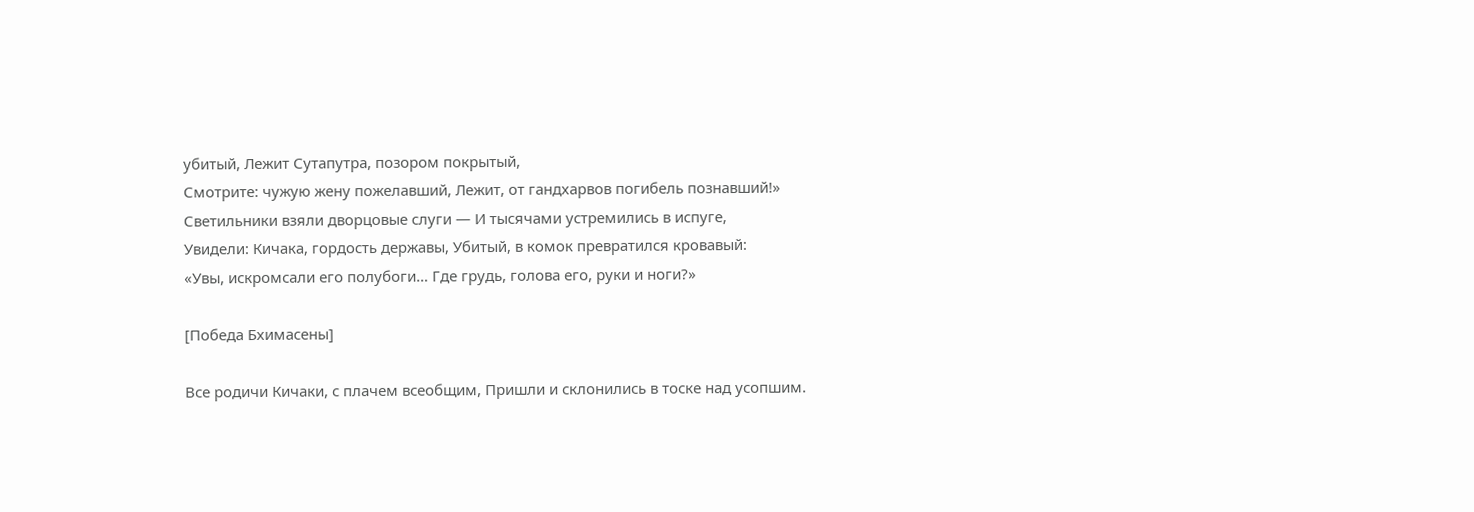убитый, Лежит Сутапутра, позором покрытый,
Смотрите: чужую жену пожелавший, Лежит, от гандхарвов погибель познавший!»
Светильники взяли дворцовые слуги — И тысячами устремились в испуге,
Увидели: Кичака, гордость державы, Убитый, в комок превратился кровавый:
«Увы, искромсали его полубоги… Где грудь, голова его, руки и ноги?»

[Победа Бхимасены]

Все родичи Кичаки, с плачем всеобщим, Пришли и склонились в тоске над усопшим.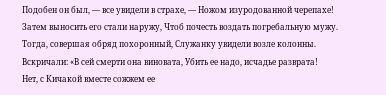Подобен он был, — все увидели в страхе, — Ножом изуродованной черепахе!
Затем выносить его стали наружу, Чтоб почесть воздать погребальную мужу.
Тогда, совершая обряд похоронный, Служанку увидели возле колонны.
Вскричали: «В сей смерти она виновата, Убить ее надо, исчадье разврата!
Нет, с Кичакой вместе сожжем ее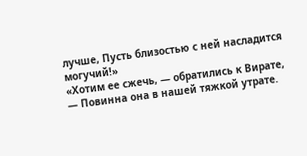лучше, Пусть близостью с ней насладится могучий!»
«Хотим ее сжечь, — обратились к Вирате, — Повинна она в нашей тяжкой утрате.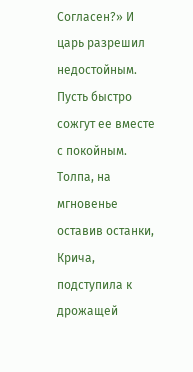Согласен?» И царь разрешил недостойным. Пусть быстро сожгут ее вместе с покойным.
Толпа, на мгновенье оставив останки, Крича, подступила к дрожащей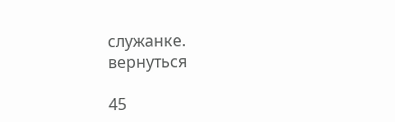служанке.
вернуться

45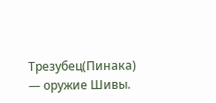Трезубец(Пинака) — оружие Шивы.